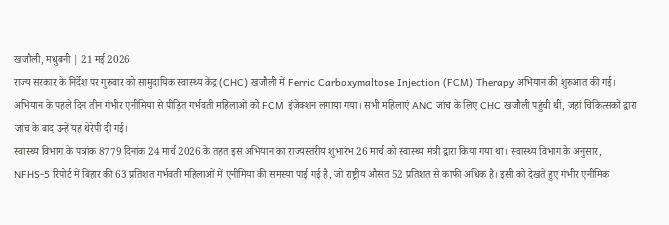खजौली, मधुबनी | 21 मई 2026
राज्य सरकार के निर्देश पर गुरुवार को सामुदायिक स्वास्थ्य केंद्र (CHC) खजौली में Ferric Carboxymaltose Injection (FCM) Therapy अभियान की शुरुआत की गई। अभियान के पहले दिन तीन गंभीर एनीमिया से पीड़ित गर्भवती महिलाओं को FCM इंजेक्शन लगाया गया। सभी महिलाएं ANC जांच के लिए CHC खजौली पहुंची थीं, जहां चिकित्सकों द्वारा जांच के बाद उन्हें यह थेरेपी दी गई।
स्वास्थ्य विभाग के पत्रांक 8779 दिनांक 24 मार्च 2026 के तहत इस अभियान का राज्यस्तरीय शुभारंभ 26 मार्च को स्वास्थ्य मंत्री द्वारा किया गया था। स्वास्थ्य विभाग के अनुसार, NFHS-5 रिपोर्ट में बिहार की 63 प्रतिशत गर्भवती महिलाओं में एनीमिया की समस्या पाई गई है, जो राष्ट्रीय औसत 52 प्रतिशत से काफी अधिक है। इसी को देखते हुए गंभीर एनीमिक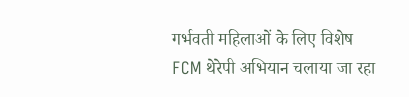गर्भवती महिलाओं के लिए विशेष FCM थेरेपी अभियान चलाया जा रहा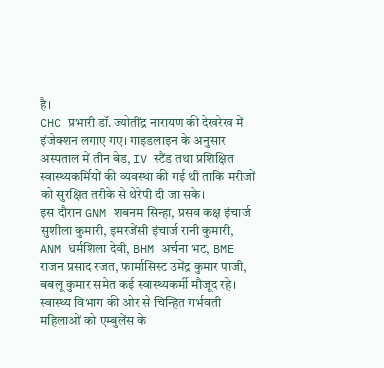है।
CHC प्रभारी डॉ. ज्योतींद्र नारायण की देखरेख में इंजेक्शन लगाए गए। गाइडलाइन के अनुसार अस्पताल में तीन बेड, IV स्टैंड तथा प्रशिक्षित स्वास्थ्यकर्मियों की व्यवस्था की गई थी ताकि मरीजों को सुरक्षित तरीके से थेरेपी दी जा सके।
इस दौरान GNM शबनम सिन्हा, प्रसव कक्ष इंचार्ज सुशीला कुमारी, इमरजेंसी इंचार्ज रानी कुमारी, ANM धर्मशिला देवी, BHM अर्चना भट, BME राजन प्रसाद रजत, फार्मासिस्ट उमेंद्र कुमार पाजी, बबलू कुमार समेत कई स्वास्थ्यकर्मी मौजूद रहे।
स्वास्थ्य विभाग की ओर से चिन्हित गर्भवती महिलाओं को एम्बुलेंस के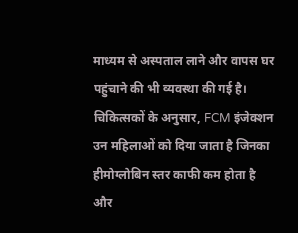माध्यम से अस्पताल लाने और वापस घर पहुंचाने की भी व्यवस्था की गई है। चिकित्सकों के अनुसार, FCM इंजेक्शन उन महिलाओं को दिया जाता है जिनका हीमोग्लोबिन स्तर काफी कम होता है और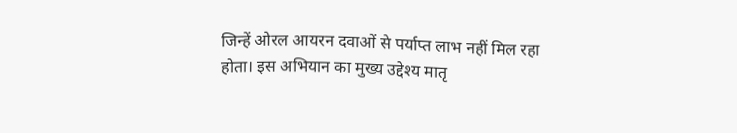जिन्हें ओरल आयरन दवाओं से पर्याप्त लाभ नहीं मिल रहा होता। इस अभियान का मुख्य उद्देश्य मातृ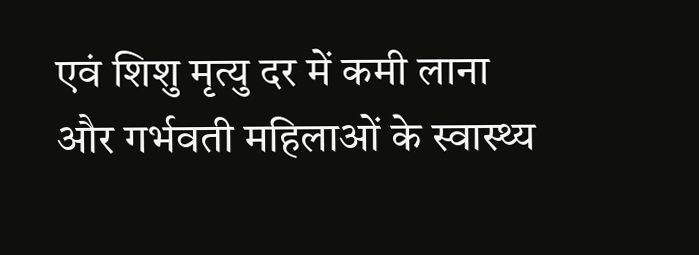एवं शिशु मृत्यु दर में कमी लाना और गर्भवती महिलाओं के स्वास्थ्य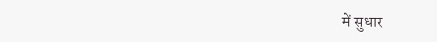में सुधार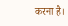करना है।